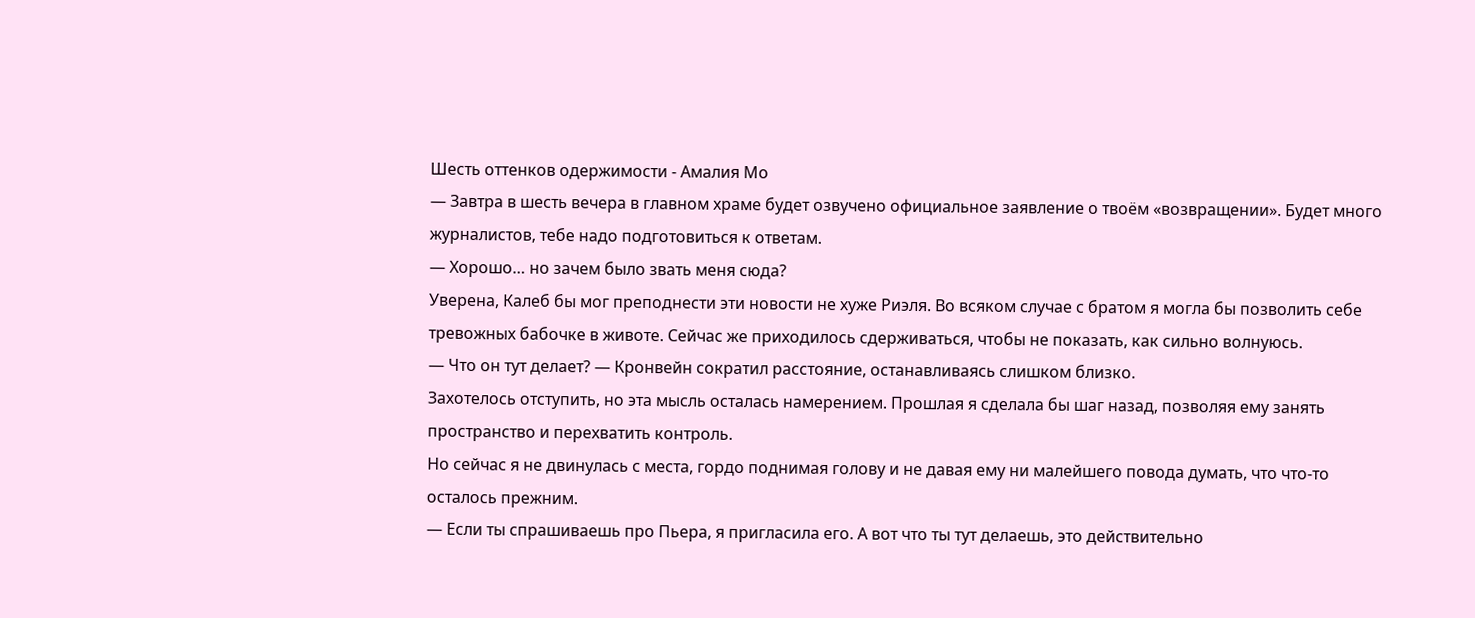Шесть оттенков одержимости - Амалия Мо
— Завтра в шесть вечера в главном храме будет озвучено официальное заявление о твоём «возвращении». Будет много журналистов, тебе надо подготовиться к ответам.
— Хорошо… но зачем было звать меня сюда?
Уверена, Калеб бы мог преподнести эти новости не хуже Риэля. Во всяком случае с братом я могла бы позволить себе тревожных бабочке в животе. Сейчас же приходилось сдерживаться, чтобы не показать, как сильно волнуюсь.
— Что он тут делает? — Кронвейн сократил расстояние, останавливаясь слишком близко.
Захотелось отступить, но эта мысль осталась намерением. Прошлая я сделала бы шаг назад, позволяя ему занять пространство и перехватить контроль.
Но сейчас я не двинулась с места, гордо поднимая голову и не давая ему ни малейшего повода думать, что что-то осталось прежним.
— Если ты спрашиваешь про Пьера, я пригласила его. А вот что ты тут делаешь, это действительно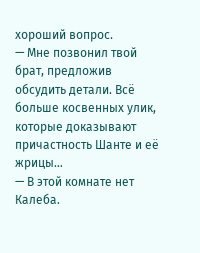хороший вопрос.
— Мне позвонил твой брат, предложив обсудить детали. Всё больше косвенных улик, которые доказывают причастность Шанте и её жрицы…
— В этой комнате нет Калеба.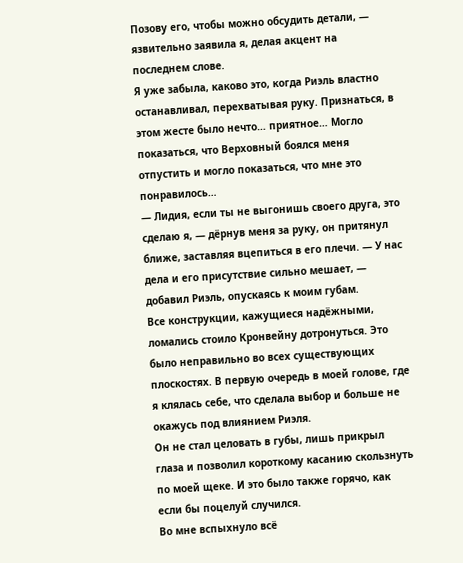Позову его, чтобы можно обсудить детали, — язвительно заявила я, делая акцент на последнем слове.
Я уже забыла, каково это, когда Риэль властно останавливал, перехватывая руку. Признаться, в этом жесте было нечто… приятное… Могло показаться, что Верховный боялся меня отпустить и могло показаться, что мне это понравилось…
— Лидия, если ты не выгонишь своего друга, это сделаю я, — дёрнув меня за руку, он притянул ближе, заставляя вцепиться в его плечи. — У нас дела и его присутствие сильно мешает, — добавил Риэль, опускаясь к моим губам.
Все конструкции, кажущиеся надёжными, ломались стоило Кронвейну дотронуться. Это было неправильно во всех существующих плоскостях. В первую очередь в моей голове, где я клялась себе, что сделала выбор и больше не окажусь под влиянием Риэля.
Он не стал целовать в губы, лишь прикрыл глаза и позволил короткому касанию скользнуть по моей щеке. И это было также горячо, как если бы поцелуй случился.
Во мне вспыхнуло всё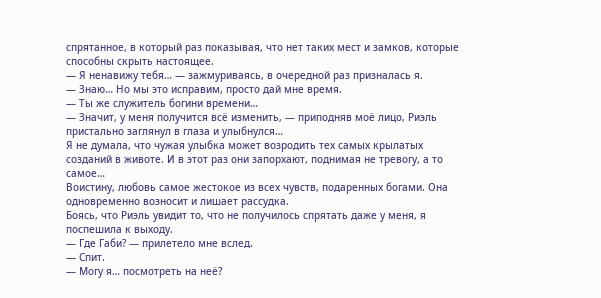спрятанное, в который раз показывая, что нет таких мест и замков, которые способны скрыть настоящее.
— Я ненавижу тебя… — зажмуриваясь, в очередной раз призналась я.
— Знаю… Но мы это исправим, просто дай мне время.
— Ты же служитель богини времени…
— Значит, у меня получится всё изменить, — приподняв моё лицо, Риэль пристально заглянул в глаза и улыбнулся…
Я не думала, что чужая улыбка может возродить тех самых крылатых созданий в животе. И в этот раз они запорхают, поднимая не тревогу, а то самое…
Воистину, любовь самое жестокое из всех чувств, подаренных богами. Она одновременно возносит и лишает рассудка.
Боясь, что Риэль увидит то, что не получилось спрятать даже у меня, я поспешила к выходу.
— Где Габи? — прилетело мне вслед.
— Спит.
— Могу я… посмотреть на неё?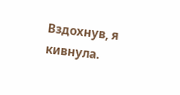Вздохнув, я кивнула.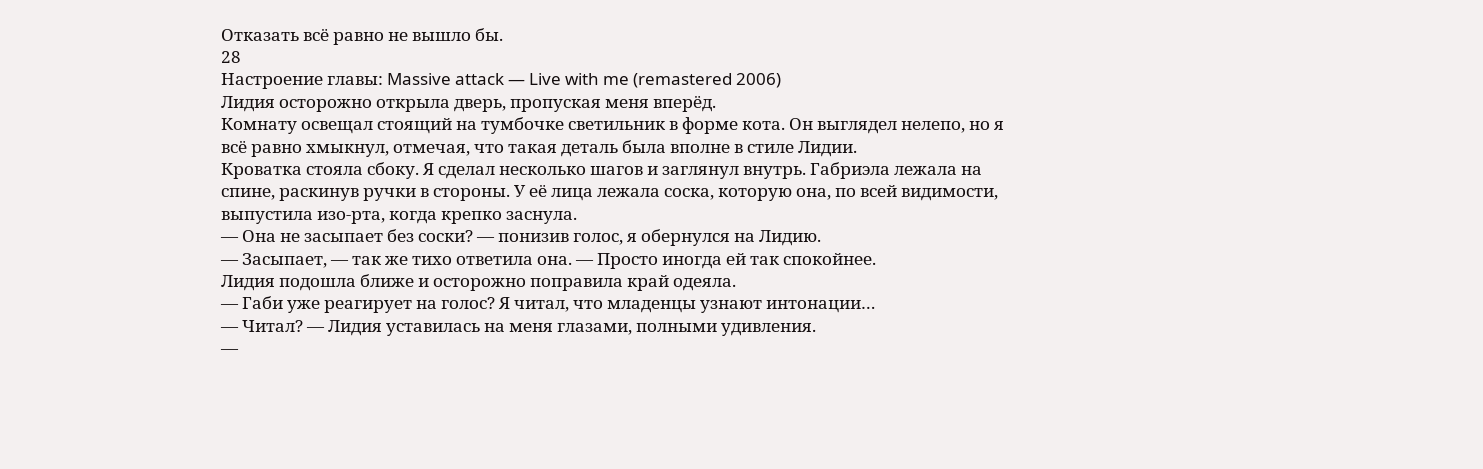Отказать всё равно не вышло бы.
28
Настроение главы: Massive attack — Live with me (remastered 2006)
Лидия осторожно открыла дверь, пропуская меня вперёд.
Комнату освещал стоящий на тумбочке светильник в форме кота. Он выглядел нелепо, но я всё равно хмыкнул, отмечая, что такая деталь была вполне в стиле Лидии.
Кроватка стояла сбоку. Я сделал несколько шагов и заглянул внутрь. Габриэла лежала на спине, раскинув ручки в стороны. У её лица лежала соска, которую она, по всей видимости, выпустила изо-рта, когда крепко заснула.
— Она не засыпает без соски? — понизив голос, я обернулся на Лидию.
— Засыпает, — так же тихо ответила она. — Просто иногда ей так спокойнее.
Лидия подошла ближе и осторожно поправила край одеяла.
— Габи уже реагирует на голос? Я читал, что младенцы узнают интонации…
— Читал? — Лидия уставилась на меня глазами, полными удивления.
—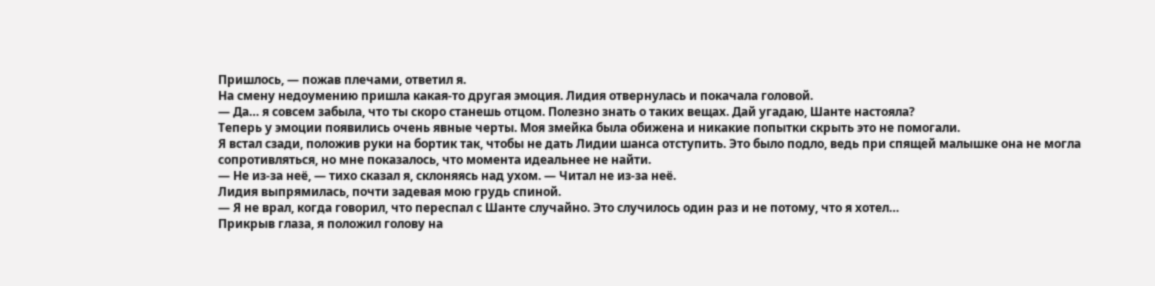Пришлось, — пожав плечами, ответил я.
На смену недоумению пришла какая-то другая эмоция. Лидия отвернулась и покачала головой.
— Да… я совсем забыла, что ты скоро станешь отцом. Полезно знать о таких вещах. Дай угадаю, Шанте настояла?
Теперь у эмоции появились очень явные черты. Моя змейка была обижена и никакие попытки скрыть это не помогали.
Я встал сзади, положив руки на бортик так, чтобы не дать Лидии шанса отступить. Это было подло, ведь при спящей малышке она не могла сопротивляться, но мне показалось, что момента идеальнее не найти.
— Не из-за неё, — тихо сказал я, склоняясь над ухом. — Читал не из-за неё.
Лидия выпрямилась, почти задевая мою грудь спиной.
— Я не врал, когда говорил, что переспал с Шанте случайно. Это случилось один раз и не потому, что я хотел…
Прикрыв глаза, я положил голову на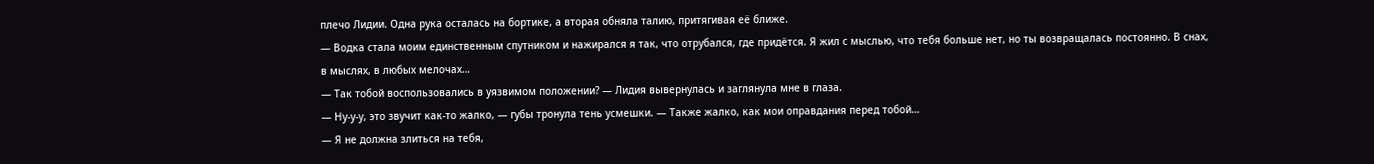плечо Лидии. Одна рука осталась на бортике, а вторая обняла талию, притягивая её ближе.
— Водка стала моим единственным спутником и нажирался я так, что отрубался, где придётся. Я жил с мыслью, что тебя больше нет, но ты возвращалась постоянно. В снах, в мыслях, в любых мелочах…
— Так тобой воспользовались в уязвимом положении? — Лидия вывернулась и заглянула мне в глаза.
— Ну-у-у, это звучит как-то жалко, — губы тронула тень усмешки. — Также жалко, как мои оправдания перед тобой…
— Я не должна злиться на тебя,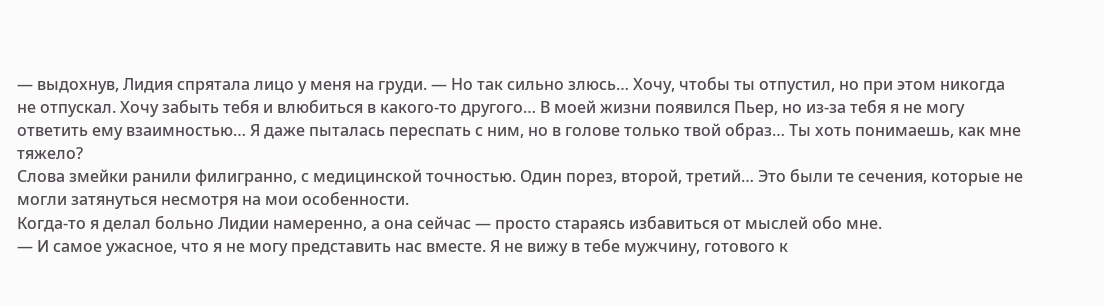— выдохнув, Лидия спрятала лицо у меня на груди. — Но так сильно злюсь… Хочу, чтобы ты отпустил, но при этом никогда не отпускал. Хочу забыть тебя и влюбиться в какого-то другого… В моей жизни появился Пьер, но из-за тебя я не могу ответить ему взаимностью… Я даже пыталась переспать с ним, но в голове только твой образ… Ты хоть понимаешь, как мне тяжело?
Слова змейки ранили филигранно, с медицинской точностью. Один порез, второй, третий… Это были те сечения, которые не могли затянуться несмотря на мои особенности.
Когда-то я делал больно Лидии намеренно, а она сейчас — просто стараясь избавиться от мыслей обо мне.
— И самое ужасное, что я не могу представить нас вместе. Я не вижу в тебе мужчину, готового к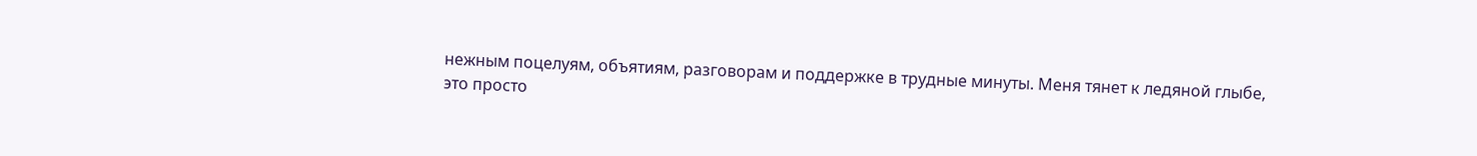нежным поцелуям, объятиям, разговорам и поддержке в трудные минуты. Меня тянет к ледяной глыбе, это просто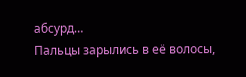абсурд…
Пальцы зарылись в её волосы,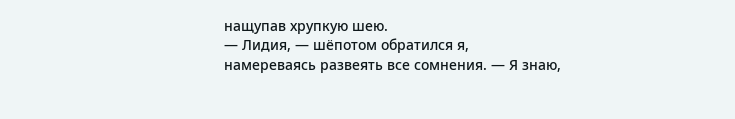нащупав хрупкую шею.
— Лидия, — шёпотом обратился я, намереваясь развеять все сомнения. — Я знаю,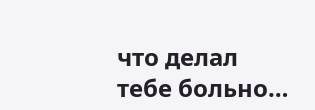что делал тебе больно…